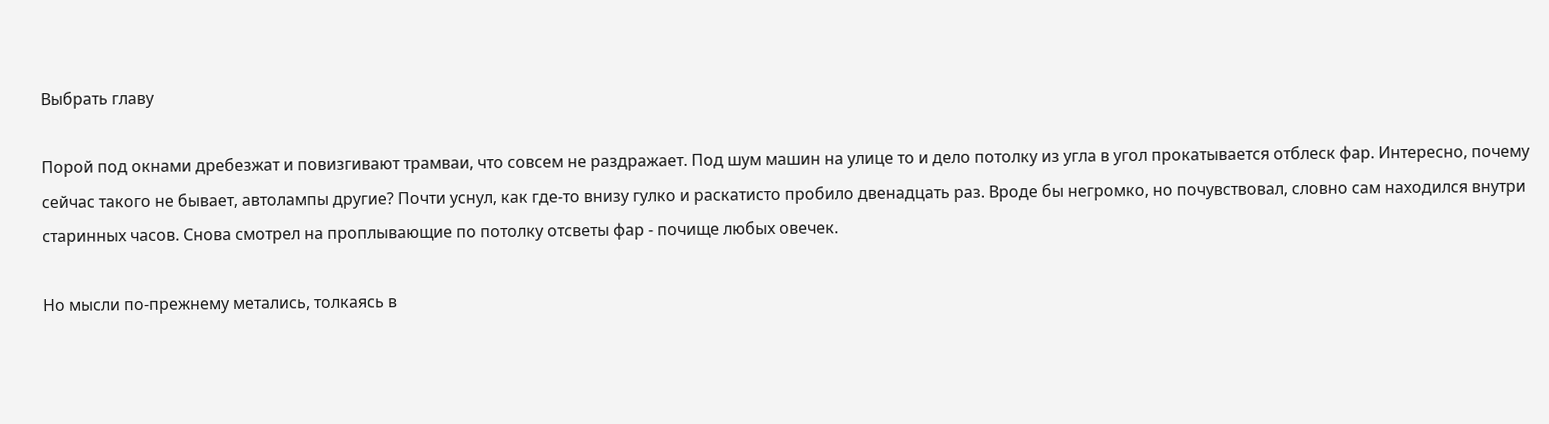Выбрать главу

Порой под окнами дребезжат и повизгивают трамваи, что совсем не раздражает. Под шум машин на улице то и дело потолку из угла в угол прокатывается отблеск фар. Интересно, почему сейчас такого не бывает, автолампы другие? Почти уснул, как где-то внизу гулко и раскатисто пробило двенадцать раз. Вроде бы негромко, но почувствовал, словно сам находился внутри старинных часов. Снова смотрел на проплывающие по потолку отсветы фар - почище любых овечек.

Но мысли по-прежнему метались, толкаясь в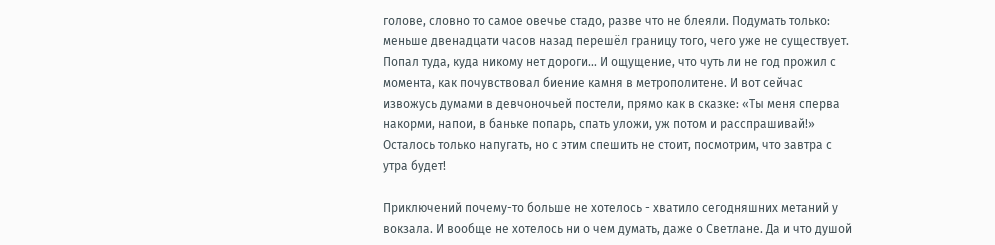голове, словно то самое овечье стадо, разве что не блеяли. Подумать только: меньше двенадцати часов назад перешёл границу того, чего уже не существует. Попал туда, куда никому нет дороги... И ощущение, что чуть ли не год прожил с момента, как почувствовал биение камня в метрополитене. И вот сейчас извожусь думами в девчоночьей постели, прямо как в сказке: «Ты меня сперва накорми, напои, в баньке попарь, спать уложи, уж потом и расспрашивай!» Осталось только напугать, но с этим спешить не стоит, посмотрим, что завтра с утра будет!

Приключений почему-то больше не хотелось - хватило сегодняшних метаний у вокзала. И вообще не хотелось ни о чем думать, даже о Светлане. Да и что душой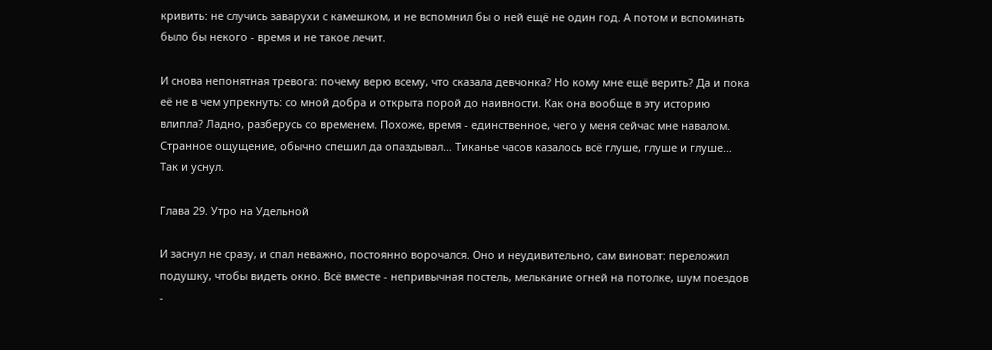кривить: не случись заварухи с камешком, и не вспомнил бы о ней ещё не один год. А потом и вспоминать было бы некого - время и не такое лечит.

И снова непонятная тревога: почему верю всему, что сказала девчонка? Но кому мне ещё верить? Да и пока её не в чем упрекнуть: со мной добра и открыта порой до наивности. Как она вообще в эту историю влипла? Ладно, разберусь со временем. Похоже, время - единственное, чего у меня сейчас мне навалом. Странное ощущение, обычно спешил да опаздывал… Тиканье часов казалось всё глуше, глуше и глуше… Так и уснул.

Глава 29. Утро на Удельной

И заснул не сразу, и спал неважно, постоянно ворочался. Оно и неудивительно, сам виноват: переложил подушку, чтобы видеть окно. Всё вместе - непривычная постель, мелькание огней на потолке, шум поездов -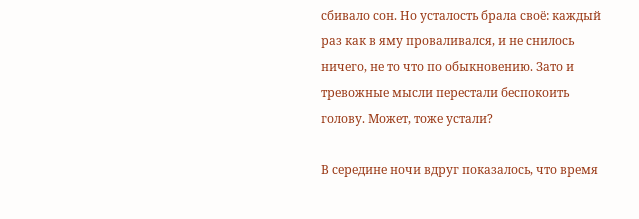сбивало сон. Но усталость брала своё: каждый раз как в яму проваливался, и не снилось ничего, не то что по обыкновению. Зато и тревожные мысли перестали беспокоить голову. Может, тоже устали?

В середине ночи вдруг показалось, что время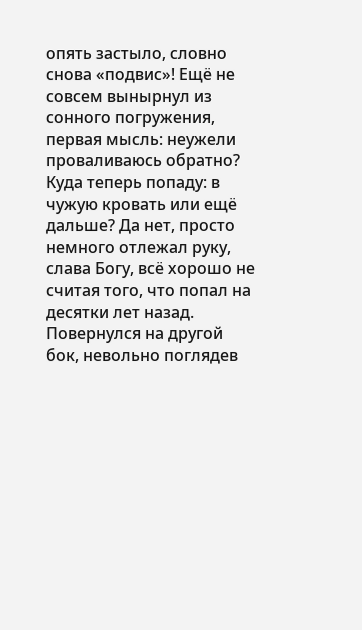опять застыло, словно снова «подвис»! Ещё не совсем вынырнул из сонного погружения, первая мысль: неужели проваливаюсь обратно? Куда теперь попаду: в чужую кровать или ещё дальше? Да нет, просто немного отлежал руку, слава Богу, всё хорошо не считая того, что попал на десятки лет назад. Повернулся на другой бок, невольно поглядев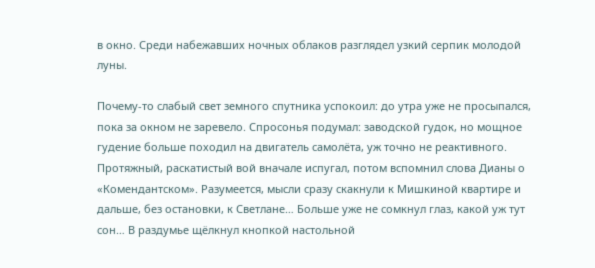в окно. Среди набежавших ночных облаков разглядел узкий серпик молодой луны.

Почему-то слабый свет земного спутника успокоил: до утра уже не просыпался, пока за окном не заревело. Спросонья подумал: заводской гудок, но мощное гудение больше походил на двигатель самолёта, уж точно не реактивного. Протяжный, раскатистый вой вначале испугал, потом вспомнил слова Дианы о «Комендантском». Разумеется, мысли сразу скакнули к Мишкиной квартире и дальше, без остановки, к Светлане… Больше уже не сомкнул глаз, какой уж тут сон… В раздумье щёлкнул кнопкой настольной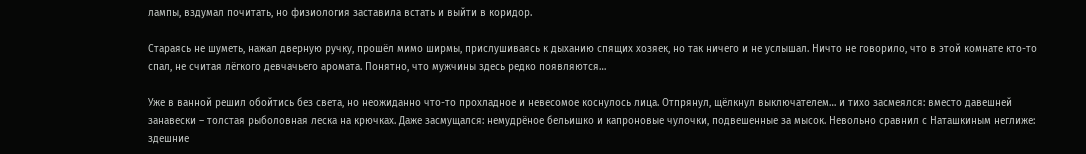лампы, вздумал почитать, но физиология заставила встать и выйти в коридор.

Стараясь не шуметь, нажал дверную ручку, прошёл мимо ширмы, прислушиваясь к дыханию спящих хозяек, но так ничего и не услышал. Ничто не говорило, что в этой комнате кто-то спал, не считая лёгкого девчачьего аромата. Понятно, что мужчины здесь редко появляются…

Уже в ванной решил обойтись без света, но неожиданно что-то прохладное и невесомое коснулось лица. Отпрянул, щёлкнул выключателем… и тихо засмеялся: вместо давешней занавески – толстая рыболовная леска на крючках. Даже засмущался: немудрёное бельишко и капроновые чулочки, подвешенные за мысок. Невольно сравнил с Наташкиным неглиже: здешние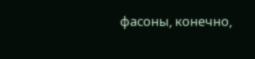фасоны, конечно,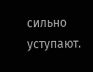сильно уступают.